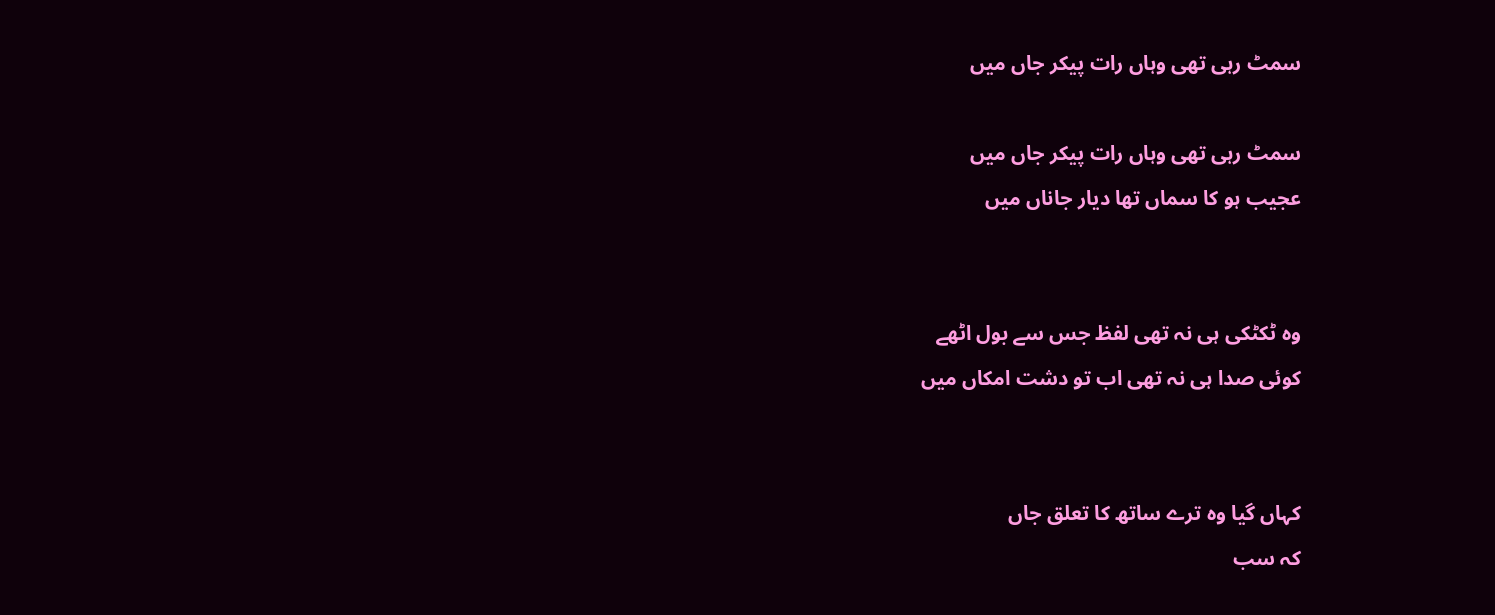سمٹ رہی تھی وہاں رات پیکر جاں میں

سمٹ رہی تھی وہاں رات پیکر جاں میں
عجیب ہو کا سماں تھا دیار جاناں میں


وہ ٹکٹکی ہی نہ تھی لفظ جس سے بول اٹھے
کوئی صدا ہی نہ تھی اب تو دشت امکاں میں


کہاں گیا وہ ترے ساتھ کا تعلق جاں
کہ سب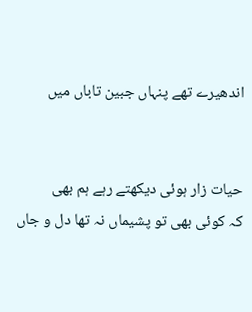اندھیرے تھے پنہاں جبین تاباں میں


حیات زار ہوئی دیکھتے رہے ہم بھی
کہ کوئی بھی تو پشیماں نہ تھا دل و جاں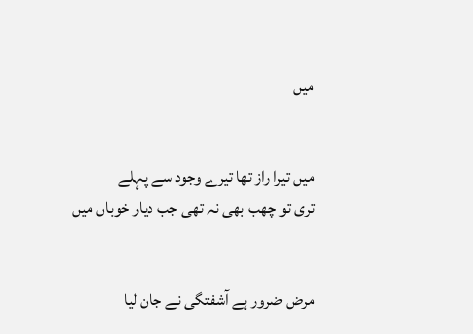میں


میں تیرا راز تھا تیرے وجود سے پہلے
تری تو چھب بھی نہ تھی جب دیار خوباں میں


مرض ضرور ہے آشفتگی نے جان لیا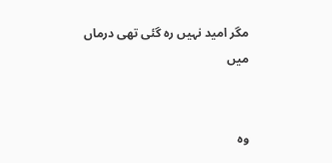مگر امید نہیں رہ گئی تھی درماں میں


وہ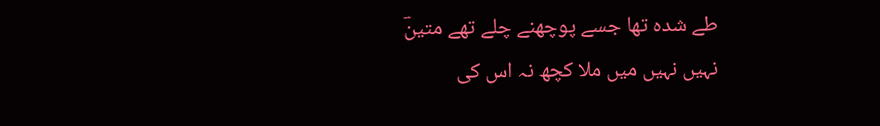طے شدہ تھا جسے پوچھنے چلے تھے متینؔ
نہیں نہیں میں ملا کچھ نہ اس کی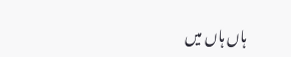ہاں ہاں میں